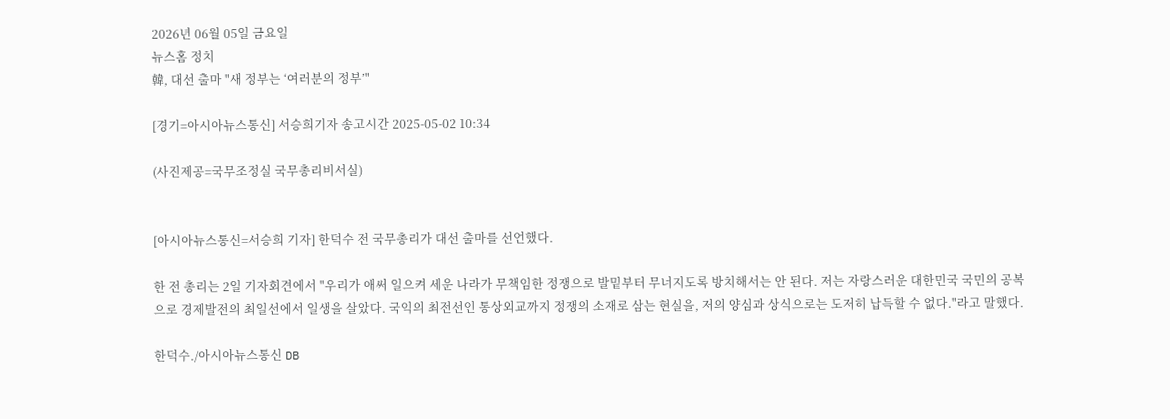2026년 06월 05일 금요일
뉴스홈 정치
韓, 대선 출마 "새 정부는 ‘여러분의 정부’"

[경기=아시아뉴스통신] 서승희기자 송고시간 2025-05-02 10:34

(사진제공=국무조정실 국무총리비서실)


[아시아뉴스통신=서승희 기자] 한덕수 전 국무총리가 대선 출마를 선언했다.

한 전 총리는 2일 기자회견에서 "우리가 애써 일으켜 세운 나라가 무책임한 정쟁으로 발밑부터 무너지도록 방치해서는 안 된다. 저는 자랑스러운 대한민국 국민의 공복으로 경제발전의 최일선에서 일생을 살았다. 국익의 최전선인 통상외교까지 정쟁의 소재로 삼는 현실을, 저의 양심과 상식으로는 도저히 납득할 수 없다."라고 말했다.

한덕수./아시아뉴스통신 DB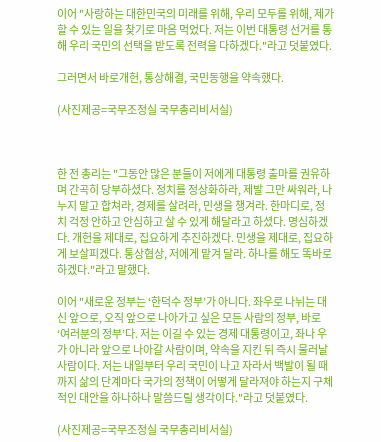이어 "사랑하는 대한민국의 미래를 위해, 우리 모두를 위해, 제가 할 수 있는 일을 찾기로 마음 먹었다. 저는 이번 대통령 선거를 통해 우리 국민의 선택을 받도록 전력을 다하겠다."라고 덧붙였다.

그러면서 바로개헌, 통상해결, 국민동행을 약속했다.

(사진제공=국무조정실 국무총리비서실)



한 전 총리는 "그동안 많은 분들이 저에게 대통령 출마를 권유하며 간곡히 당부하셨다. 정치를 정상화하라, 제발 그만 싸워라, 나누지 말고 합쳐라, 경제를 살려라, 민생을 챙겨라. 한마디로, 정치 걱정 안하고 안심하고 살 수 있게 해달라고 하셨다. 명심하겠다. 개헌을 제대로, 집요하게 추진하겠다. 민생을 제대로, 집요하게 보살피겠다. 통상협상, 저에게 맡겨 달라. 하나를 해도 똑바로 하겠다."라고 말했다.

이어 "새로운 정부는 ‘한덕수 정부’가 아니다. 좌우로 나뉘는 대신 앞으로, 오직 앞으로 나아가고 싶은 모든 사람의 정부, 바로 ‘여러분의 정부’다. 저는 이길 수 있는 경제 대통령이고, 좌나 우가 아니라 앞으로 나아갈 사람이며, 약속을 지킨 뒤 즉시 물러날 사람이다. 저는 내일부터 우리 국민이 나고 자라서 백발이 될 때까지 삶의 단계마다 국가의 정책이 어떻게 달라져야 하는지 구체적인 대안을 하나하나 말씀드릴 생각이다."라고 덧붙였다.

(사진제공=국무조정실 국무총리비서실)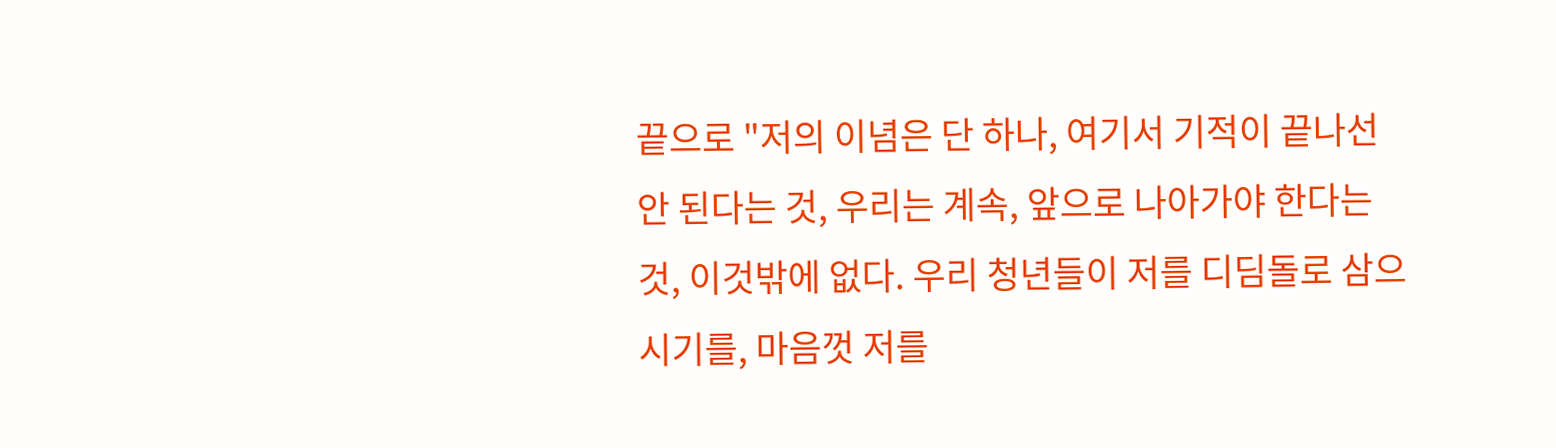끝으로 "저의 이념은 단 하나, 여기서 기적이 끝나선 안 된다는 것, 우리는 계속, 앞으로 나아가야 한다는 것, 이것밖에 없다. 우리 청년들이 저를 디딤돌로 삼으시기를, 마음껏 저를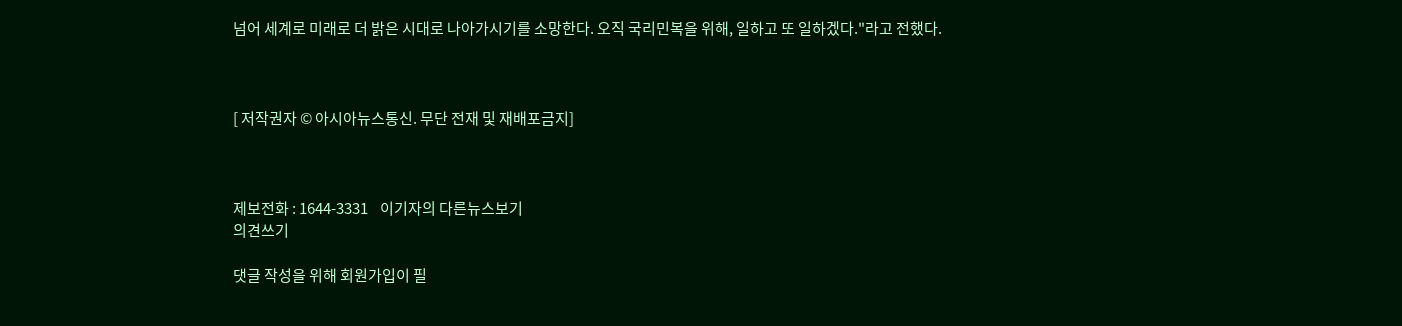넘어 세계로 미래로 더 밝은 시대로 나아가시기를 소망한다. 오직 국리민복을 위해, 일하고 또 일하겠다."라고 전했다.



[ 저작권자 © 아시아뉴스통신. 무단 전재 및 재배포금지]



제보전화 : 1644-3331    이기자의 다른뉴스보기
의견쓰기

댓글 작성을 위해 회원가입이 필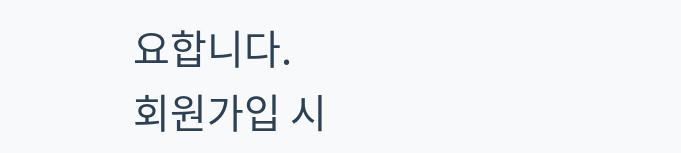요합니다.
회원가입 시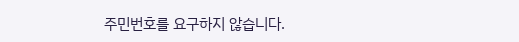주민번호를 요구하지 않습니다.